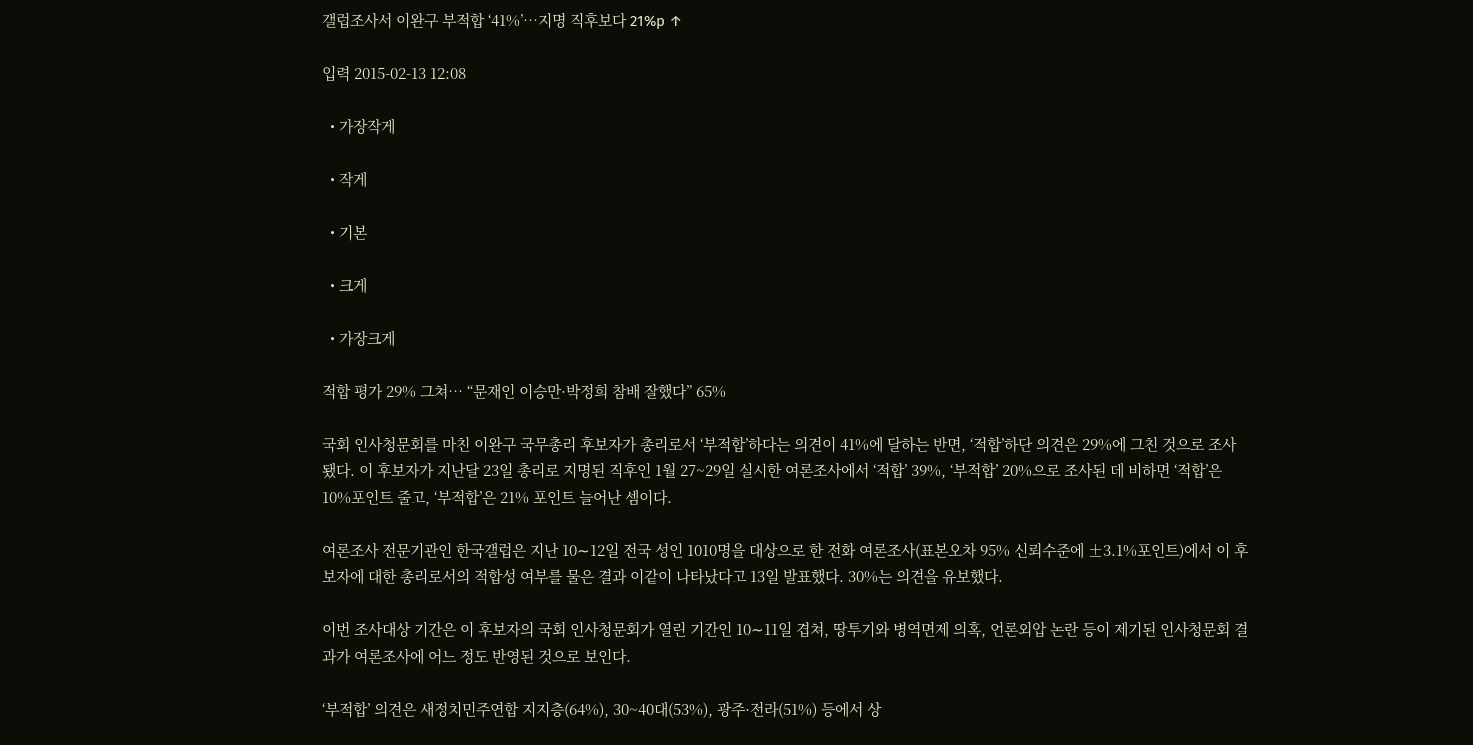갤럽조사서 이완구 부적합 ‘41%’…지명 직후보다 21%p ↑

입력 2015-02-13 12:08

  • 가장작게

  • 작게

  • 기본

  • 크게

  • 가장크게

적합 평가 29% 그쳐… “문재인 이승만·박정희 참배 잘했다” 65%

국회 인사청문회를 마친 이완구 국무총리 후보자가 총리로서 ‘부적합’하다는 의견이 41%에 달하는 반면, ‘적합’하단 의견은 29%에 그친 것으로 조사됐다. 이 후보자가 지난달 23일 총리로 지명된 직후인 1월 27~29일 실시한 여론조사에서 ‘적합’ 39%, ‘부적합’ 20%으로 조사된 데 비하면 ‘적합’은 10%포인트 줄고, ‘부적합’은 21% 포인트 늘어난 셈이다.

여론조사 전문기관인 한국갤럽은 지난 10∼12일 전국 성인 1010명을 대상으로 한 전화 여론조사(표본오차 95% 신뢰수준에 ±3.1%포인트)에서 이 후보자에 대한 총리로서의 적합성 여부를 물은 결과 이같이 나타났다고 13일 발표했다. 30%는 의견을 유보했다.

이번 조사대상 기간은 이 후보자의 국회 인사청문회가 열린 기간인 10∼11일 겹쳐, 땅투기와 병역면제 의혹, 언론외압 논란 등이 제기된 인사청문회 결과가 여론조사에 어느 정도 반영된 것으로 보인다.

‘부적합’ 의견은 새정치민주연합 지지층(64%), 30~40대(53%), 광주·전라(51%) 등에서 상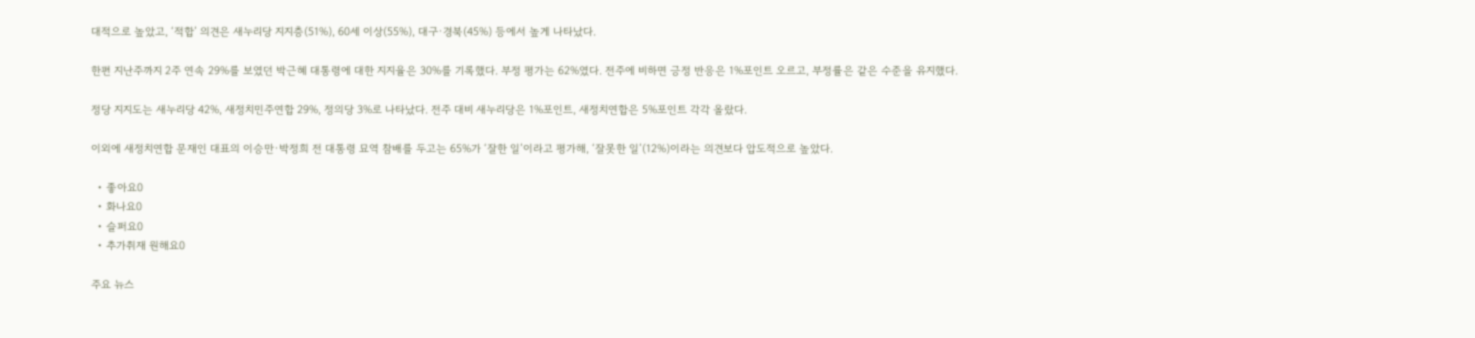대적으로 높았고, ‘적합’ 의견은 새누리당 지지층(51%), 60세 이상(55%), 대구·경북(45%) 등에서 높게 나타났다.

한편 지난주까지 2주 연속 29%를 보였던 박근혜 대통령에 대한 지지율은 30%를 기록했다. 부정 평가는 62%였다. 전주에 비하면 긍정 반응은 1%포인트 오르고, 부정률은 같은 수준을 유지했다.

정당 지지도는 새누리당 42%, 새정치민주연합 29%, 정의당 3%로 나타났다. 전주 대비 새누리당은 1%포인트, 새정치연합은 5%포인트 각각 올랐다.

이외에 새정치연합 문재인 대표의 이승만·박정희 전 대통령 묘역 참배를 두고는 65%가 ‘잘한 일’이라고 평가해, ‘잘못한 일’(12%)이라는 의견보다 압도적으로 높았다.

  • 좋아요0
  • 화나요0
  • 슬퍼요0
  • 추가취재 원해요0

주요 뉴스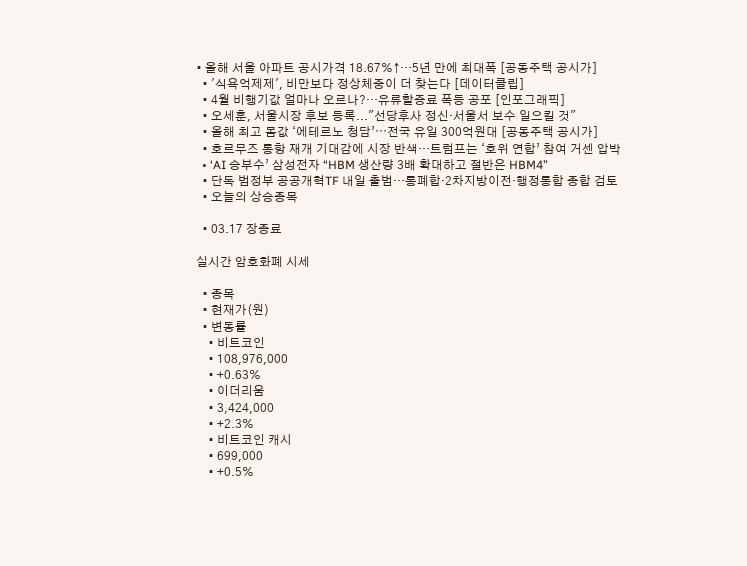• 올해 서울 아파트 공시가격 18.67%↑…5년 만에 최대폭 [공동주택 공시가]
  • '식욕억제제', 비만보다 정상체중이 더 찾는다 [데이터클립]
  • 4월 비행기값 얼마나 오르나?…유류할증료 폭등 공포 [인포그래픽]
  • 오세훈, 서울시장 후보 등록..."선당후사 정신·서울서 보수 일으킬 것"
  • 올해 최고 몸값 ‘에테르노 청담’⋯전국 유일 300억원대 [공동주택 공시가]
  • 호르무즈 통항 재개 기대감에 시장 반색…트럼프는 ‘호위 연합’ 참여 거센 압박
  • ‘AI 승부수’ 삼성전자 “HBM 생산량 3배 확대하고 절반은 HBM4”
  • 단독 범정부 공공개혁TF 내일 출범…통폐합·2차지방이전·행정통합 종합 검토
  • 오늘의 상승종목

  • 03.17 장종료

실시간 암호화폐 시세

  • 종목
  • 현재가(원)
  • 변동률
    • 비트코인
    • 108,976,000
    • +0.63%
    • 이더리움
    • 3,424,000
    • +2.3%
    • 비트코인 캐시
    • 699,000
    • +0.5%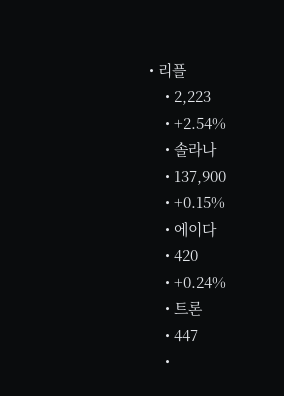• 리플
    • 2,223
    • +2.54%
    • 솔라나
    • 137,900
    • +0.15%
    • 에이다
    • 420
    • +0.24%
    • 트론
    • 447
    •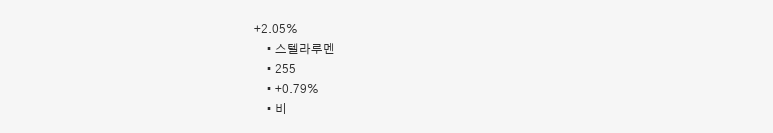+2.05%
    • 스텔라루멘
    • 255
    • +0.79%
    • 비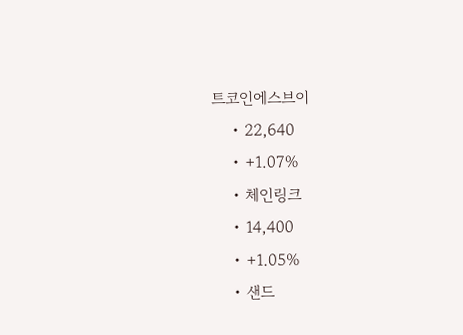트코인에스브이
    • 22,640
    • +1.07%
    • 체인링크
    • 14,400
    • +1.05%
    • 샌드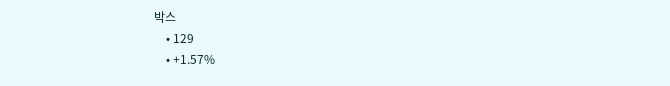박스
    • 129
    • +1.57%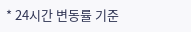* 24시간 변동률 기준